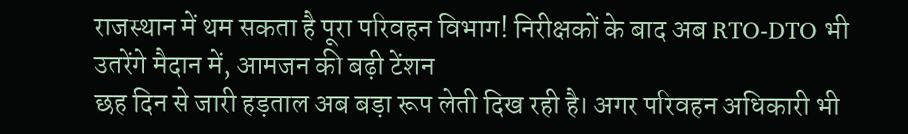राजस्थान में थम सकता है पूरा परिवहन विभाग! निरीक्षकों के बाद अब RTO-DTO भी उतरेंगे मैदान में, आमजन की बढ़ी टेंशन
छह दिन से जारी हड़ताल अब बड़ा रूप लेती दिख रही है। अगर परिवहन अधिकारी भी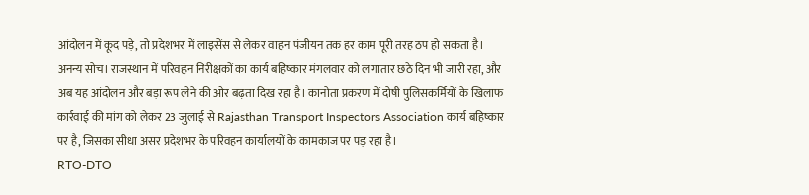आंदोलन में कूद पड़े, तो प्रदेशभर में लाइसेंस से लेकर वाहन पंजीयन तक हर काम पूरी तरह ठप हो सकता है।
अनन्य सोच। राजस्थान में परिवहन निरीक्षकों का कार्य बहिष्कार मंगलवार को लगातार छठे दिन भी जारी रहा, और अब यह आंदोलन और बड़ा रूप लेने की ओर बढ़ता दिख रहा है। कानोता प्रकरण में दोषी पुलिसकर्मियों के खिलाफ कार्रवाई की मांग को लेकर 23 जुलाई से Rajasthan Transport Inspectors Association कार्य बहिष्कार पर है, जिसका सीधा असर प्रदेशभर के परिवहन कार्यालयों के कामकाज पर पड़ रहा है।
RTO-DTO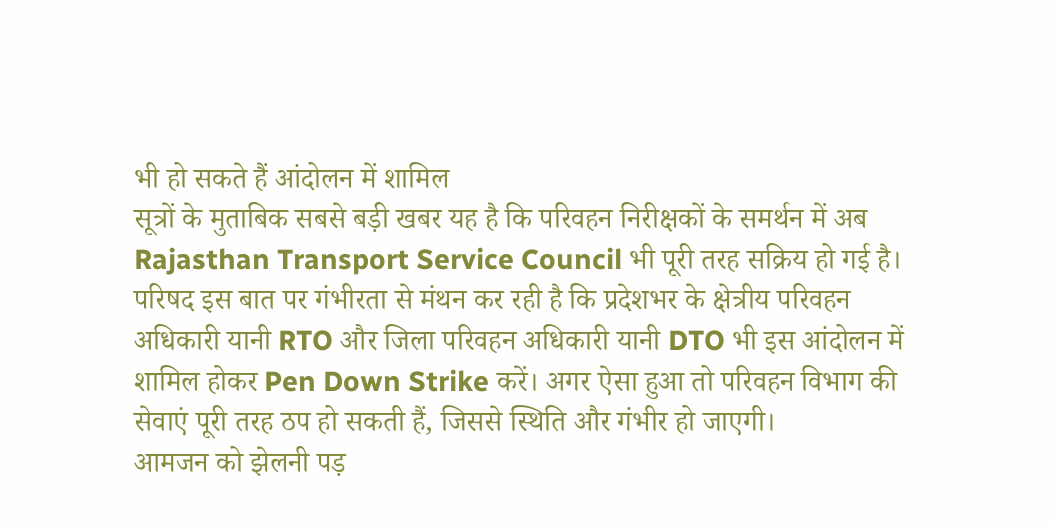भी हो सकते हैं आंदोलन में शामिल
सूत्रों के मुताबिक सबसे बड़ी खबर यह है कि परिवहन निरीक्षकों के समर्थन में अब Rajasthan Transport Service Council भी पूरी तरह सक्रिय हो गई है। परिषद इस बात पर गंभीरता से मंथन कर रही है कि प्रदेशभर के क्षेत्रीय परिवहन अधिकारी यानी RTO और जिला परिवहन अधिकारी यानी DTO भी इस आंदोलन में शामिल होकर Pen Down Strike करें। अगर ऐसा हुआ तो परिवहन विभाग की सेवाएं पूरी तरह ठप हो सकती हैं, जिससे स्थिति और गंभीर हो जाएगी।
आमजन को झेलनी पड़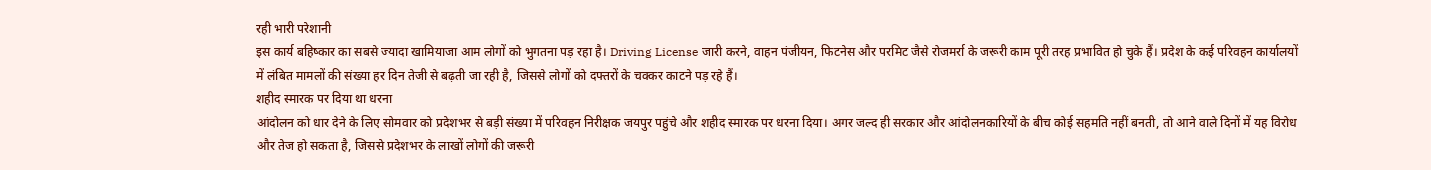रही भारी परेशानी
इस कार्य बहिष्कार का सबसे ज्यादा खामियाजा आम लोगों को भुगतना पड़ रहा है। Driving License जारी करने, वाहन पंजीयन, फिटनेस और परमिट जैसे रोजमर्रा के जरूरी काम पूरी तरह प्रभावित हो चुके हैं। प्रदेश के कई परिवहन कार्यालयों में लंबित मामलों की संख्या हर दिन तेजी से बढ़ती जा रही है, जिससे लोगों को दफ्तरों के चक्कर काटने पड़ रहे हैं।
शहीद स्मारक पर दिया था धरना
आंदोलन को धार देने के लिए सोमवार को प्रदेशभर से बड़ी संख्या में परिवहन निरीक्षक जयपुर पहुंचे और शहीद स्मारक पर धरना दिया। अगर जल्द ही सरकार और आंदोलनकारियों के बीच कोई सहमति नहीं बनती, तो आने वाले दिनों में यह विरोध और तेज हो सकता है, जिससे प्रदेशभर के लाखों लोगों की जरूरी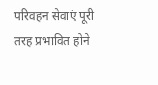परिवहन सेवाएं पूरी तरह प्रभावित होने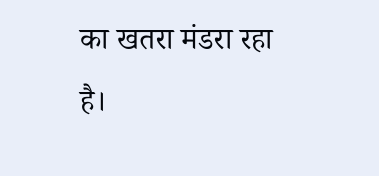का खतरा मंडरा रहा है।